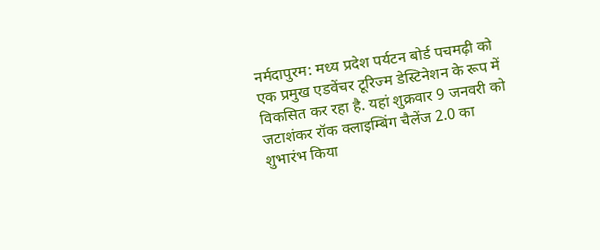नर्मदापुरम: मध्य प्रदेश पर्यटन बोर्ड पचमढ़ी को एक प्रमुख एडवेंचर टूरिज्म डेस्टिनेशन के रूप में विकसित कर रहा है. यहां शुक्रवार 9 जनवरी को जटाशंकर रॉक क्लाइम्बिंग चैलेंज 2.0 का शुभारंभ किया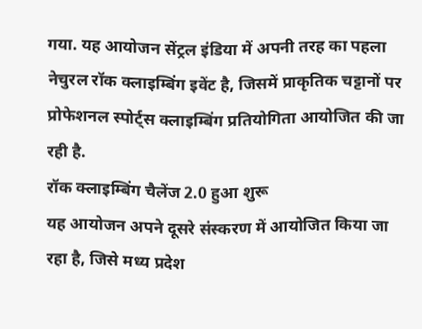गया. यह आयोजन सेंट्रल इंडिया में अपनी तरह का पहला नेचुरल रॉक क्लाइम्बिंग इवेंट है, जिसमें प्राकृतिक चट्टानों पर प्रोफेशनल स्पोर्ट्स क्लाइम्बिंग प्रतियोगिता आयोजित की जा रही है.
रॉक क्लाइम्बिंग चैलेंज 2.0 हुआ शुरू
यह आयोजन अपने दूसरे संस्करण में आयोजित किया जा रहा है, जिसे मध्य प्रदेश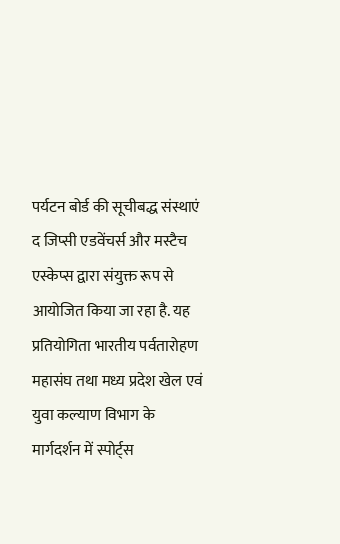पर्यटन बोर्ड की सूचीबद्ध संस्थाएं द जिप्सी एडवेंचर्स और मस्टैच एस्केप्स द्वारा संयुक्त रूप से आयोजित किया जा रहा है. यह प्रतियोगिता भारतीय पर्वतारोहण महासंघ तथा मध्य प्रदेश खेल एवं युवा कल्याण विभाग के मार्गदर्शन में स्पोर्ट्स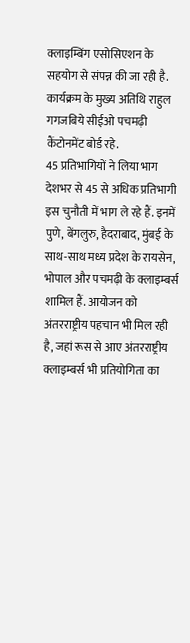क्लाइम्बिंग एसोसिएशन के सहयोग से संपन्न की जा रही है. कार्यक्रम के मुख्य अतिथि राहुल गगजबिये सीईओ पचमढ़ी कैंटोनमेंट बोर्ड रहे.
45 प्रतिभागियों ने लिया भाग
देशभर से 45 से अधिक प्रतिभागी इस चुनौती में भाग ले रहे हैं. इनमें पुणे, बेंगलुरु, हैदराबाद, मुंबई के साथ-साथ मध्य प्रदेश के रायसेन, भोपाल और पचमढ़ी के क्लाइम्बर्स शामिल हैं. आयोजन को अंतरराष्ट्रीय पहचान भी मिल रही है, जहां रूस से आए अंतरराष्ट्रीय क्लाइम्बर्स भी प्रतियोगिता का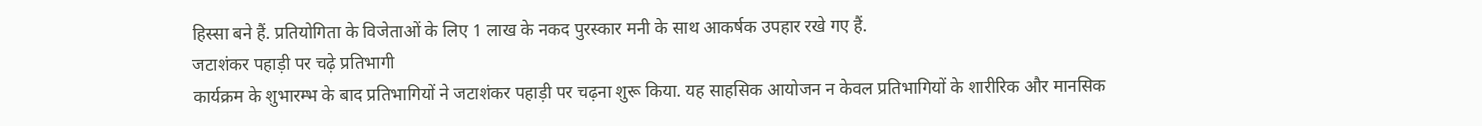हिस्सा बने हैं. प्रतियोगिता के विजेताओं के लिए 1 लाख के नकद पुरस्कार मनी के साथ आकर्षक उपहार रखे गए हैं.
जटाशंकर पहाड़ी पर चढ़े प्रतिभागी
कार्यक्रम के शुभारम्भ के बाद प्रतिभागियों ने जटाशंकर पहाड़ी पर चढ़ना शुरू किया. यह साहसिक आयोजन न केवल प्रतिभागियों के शारीरिक और मानसिक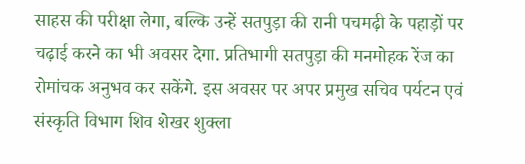साहस की परीक्षा लेगा, बल्कि उन्हें सतपुड़ा की रानी पचमढ़ी के पहाड़ों पर चढ़ाई करने का भी अवसर देगा. प्रतिभागी सतपुड़ा की मनमोहक रेंज का रोमांचक अनुभव कर सकेंगे. इस अवसर पर अपर प्रमुख सचिव पर्यटन एवं संस्कृति विभाग शिव शेखर शुक्ला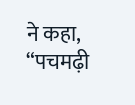ने कहा, “पचमढ़ी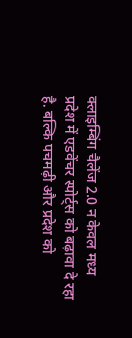क्लाइम्बिंग चैलेंज 2.0 न केवल मध्य प्रदेश में एडवेंचर स्पोर्ट्स को बढ़ावा दे रहा है. बल्कि पचमढ़ी और प्रदेश को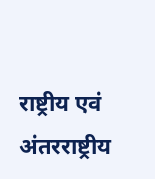राष्ट्रीय एवं अंतरराष्ट्रीय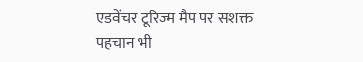एडवेंचर टूरिज्म मैप पर सशक्त पहचान भी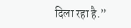दिला रहा है.”